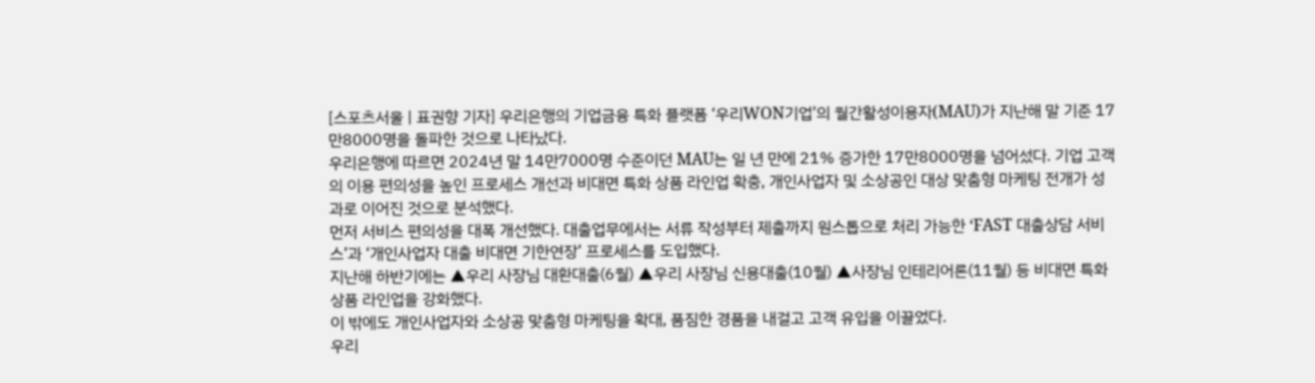[스포츠서울 | 표권향 기자] 우리은행의 기업금융 특화 플랫폼 ‘우리WON기업’의 월간활성이용자(MAU)가 지난해 말 기준 17만8000명을 돌파한 것으로 나타났다.
우리은행에 따르면 2024년 말 14만7000명 수준이던 MAU는 일 년 만에 21% 증가한 17만8000명을 넘어섰다. 기업 고객의 이용 편의성을 높인 프로세스 개선과 비대면 특화 상품 라인업 확충, 개인사업자 및 소상공인 대상 맞춤형 마케팅 전개가 성과로 이어진 것으로 분석했다.
먼저 서비스 편의성을 대폭 개선했다. 대출업무에서는 서류 작성부터 제출까지 원스톱으로 처리 가능한 ‘FAST 대출상담 서비스’과 ‘개인사업자 대출 비대면 기한연장’ 프로세스를 도입했다.
지난해 하반기에는 ▲우리 사장님 대환대출(6월) ▲우리 사장님 신용대출(10월) ▲사장님 인테리어론(11월) 등 비대면 특화 상품 라인업을 강화했다.
이 밖에도 개인사업자와 소상공 맞춤형 마케팅을 확대, 품짐한 경품을 내걸고 고객 유입을 이끌었다.
우리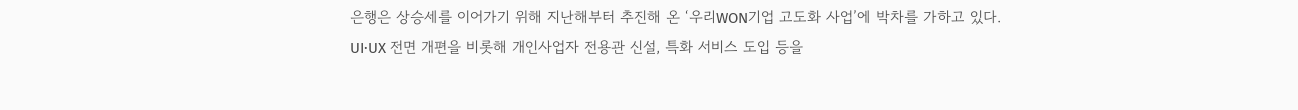은행은 상승세를 이어가기 위해 지난해부터 추진해 온 ‘우리WON기업 고도화 사업’에 박차를 가하고 있다. UI·UX 전면 개편을 비롯해 개인사업자 전용관 신설, 특화 서비스 도입 등을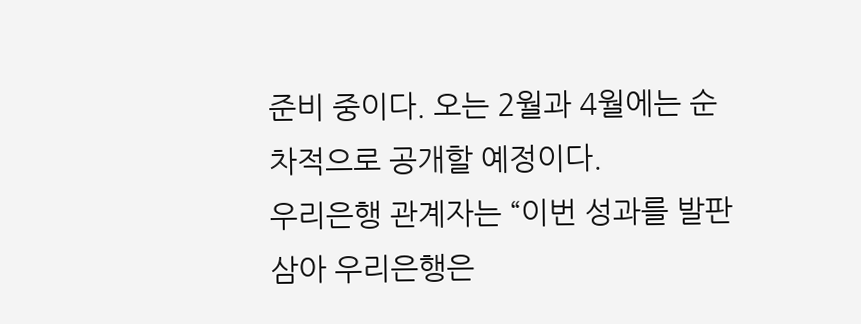준비 중이다. 오는 2월과 4월에는 순차적으로 공개할 예정이다.
우리은행 관계자는 “이번 성과를 발판 삼아 우리은행은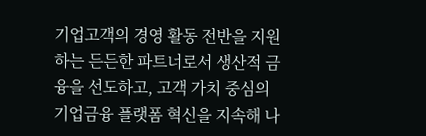기업고객의 경영 활동 전반을 지원하는 든든한 파트너로서 생산적 금융을 선도하고, 고객 가치 중심의 기업금융 플랫폼 혁신을 지속해 나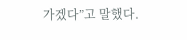가겠다”고 말했다.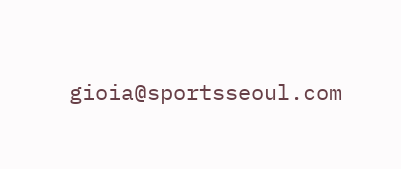gioia@sportsseoul.com